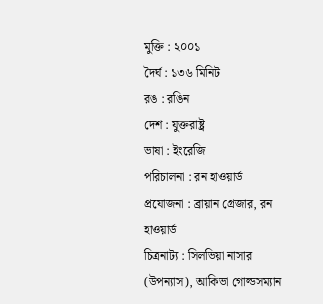মুক্তি : ২০০১
দৈর্ঘ : ১৩৬ মিনিট
রঙ : রঙিন
দেশ : যুক্তরাষ্ট্র
ভাষা : ইংরেজি
পরিচালনা : রন হাওয়ার্ড
প্রযোজনা : ব্রায়ান গ্রেজার, রন হাওয়ার্ড
চিত্রনাট্য : সিলভিয়া নাসার (উপন্যাস), আকিভা গোল্ডসম্যান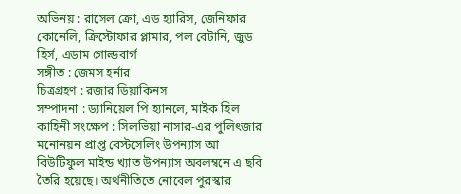অভিনয় : রাসেল ক্রো, এড হ্যারিস, জেনিফার কোনেলি, ক্রিস্টোফার প্লামার, পল বেটানি, জুড হির্স, এডাম গোল্ডবার্গ
সঙ্গীত : জেমস হর্নার
চিত্রগ্রহণ : রজার ডিয়াকিনস
সম্পাদনা : ড্যানিয়েল পি হ্যানলে, মাইক হিল
কাহিনী সংক্ষেপ : সিলভিয়া নাসার-এর পুলিৎজার মনোনয়ন প্রাপ্ত বেস্টসেলিং উপন্যাস আ বিউটিফুল মাইন্ড খ্যাত উপন্যাস অবলম্বনে এ ছবি তৈরি হয়েছে। অর্থনীতিতে নোবেল পুরস্কার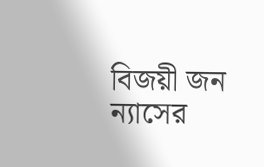বিজয়ী জন ন্যাসের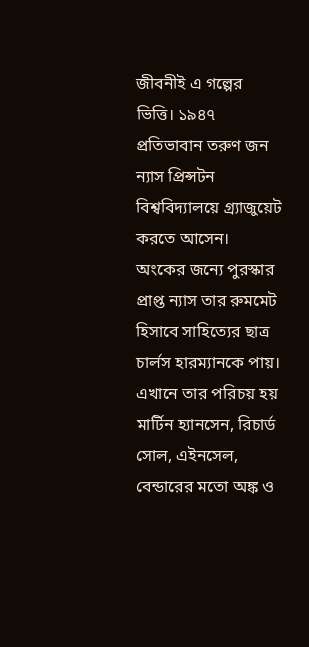জীবনীই এ গল্পের ভিত্তি। ১৯৪৭ প্রতিভাবান তরুণ জন ন্যাস প্রিন্সটন বিশ্ববিদ্যালয়ে গ্র্যাজুয়েট করতে আসেন। অংকের জন্যে পুরস্কার প্রাপ্ত ন্যাস তার রুমমেট হিসাবে সাহিত্যের ছাত্র চার্লস হারম্যানকে পায়। এখানে তার পরিচয় হয় মার্টিন হ্যানসেন, রিচার্ড সোল, এইনসেল, বেন্ডারের মতো অঙ্ক ও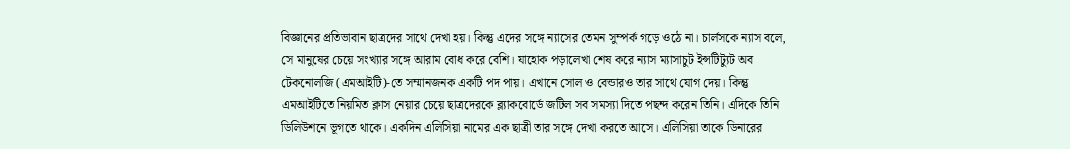বিজ্ঞানের প্রতিভাবান ছাত্রদের সাথে দেখা হয়। কিন্তু এদের সঙ্গে ন্যাসের তেমন সুম্পর্ক গড়ে ওঠে না। চার্লসকে ন্যাস বলে, সে মানুষের চেয়ে সংখ্যার সঙ্গে আরাম বোধ করে বেশি। যাহোক পড়ালেখা শেষ করে ন্যাস ম্যাসাচুট ইন্সটিট্যুট অব টেকনোলজি (এমআইটি)-তে সম্মানজনক একটি পদ পায়। এখানে সোল ও বেন্ডারও তার সাথে যোগ দেয়। কিন্তু এমআইটিতে নিয়মিত ক্লাস নেয়ার চেয়ে ছাত্রদেরকে ব্ল্যাকবোর্ডে জটিল সব সমস্যা দিতে পছন্দ করেন তিনি। এদিকে তিনি ডিলিউশনে ভূগতে থাকে। একদিন এলিসিয়া নামের এক ছাত্রী তার সঙ্গে দেখা করতে আসে। এলিসিয়া তাকে ডিনারের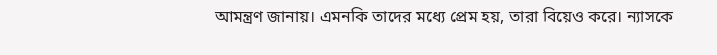আমন্ত্রণ জানায়। এমনকি তাদের মধ্যে প্রেম হয়, তারা বিয়েও করে। ন্যাসকে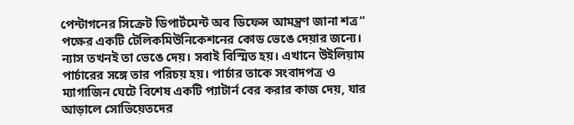পেন্টাগনের সিক্রেট ডিপার্টমেন্ট অব ডিফেন্স আমন্ত্রণ জানা শত্র“ পক্ষের একটি টেলিকমিউনিকেশনের কোড ভেঙে দেয়ার জন্যে। ন্যাস তখনই তা ভেঙে দেয়। সবাই বিস্মিত হয়। এখানে উইলিয়াম পার্চারের সঙ্গে তার পরিচয় হয়। পার্চার তাকে সংবাদপত্র ও ম্যাগাজিন ঘেটে বিশেষ একটি প্যাটার্ন বের করার কাজ দেয়, যার আড়ালে সোভিয়েতদের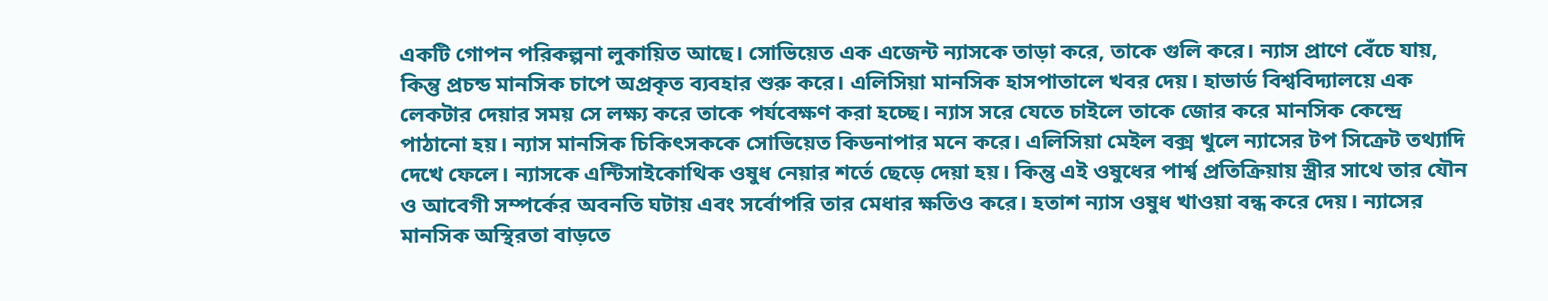একটি গোপন পরিকল্পনা লুকায়িত আছে। সোভিয়েত এক এজেন্ট ন্যাসকে তাড়া করে, তাকে গুলি করে। ন্যাস প্রাণে বেঁচে যায়, কিন্তু প্রচন্ড মানসিক চাপে অপ্রকৃত ব্যবহার শুরু করে। এলিসিয়া মানসিক হাসপাতালে খবর দেয়। হাভার্ড বিশ্ববিদ্যালয়ে এক লেকটার দেয়ার সময় সে লক্ষ্য করে তাকে পর্যবেক্ষণ করা হচ্ছে। ন্যাস সরে যেতে চাইলে তাকে জোর করে মানসিক কেন্দ্রে পাঠানো হয়। ন্যাস মানসিক চিকিৎসককে সোভিয়েত কিডনাপার মনে করে। এলিসিয়া মেইল বক্স খুলে ন্যাসের টপ সিক্রেট তথ্যাদি দেখে ফেলে। ন্যাসকে এন্টিসাইকোথিক ওষুধ নেয়ার শর্তে ছেড়ে দেয়া হয়। কিন্তু এই ওষুধের পার্শ্ব প্রতিক্রিয়ায় স্ত্রীর সাথে তার যৌন ও আবেগী সম্পর্কের অবনতি ঘটায় এবং সর্বোপরি তার মেধার ক্ষতিও করে। হতাশ ন্যাস ওষুধ খাওয়া বন্ধ করে দেয়। ন্যাসের মানসিক অস্থিরতা বাড়তে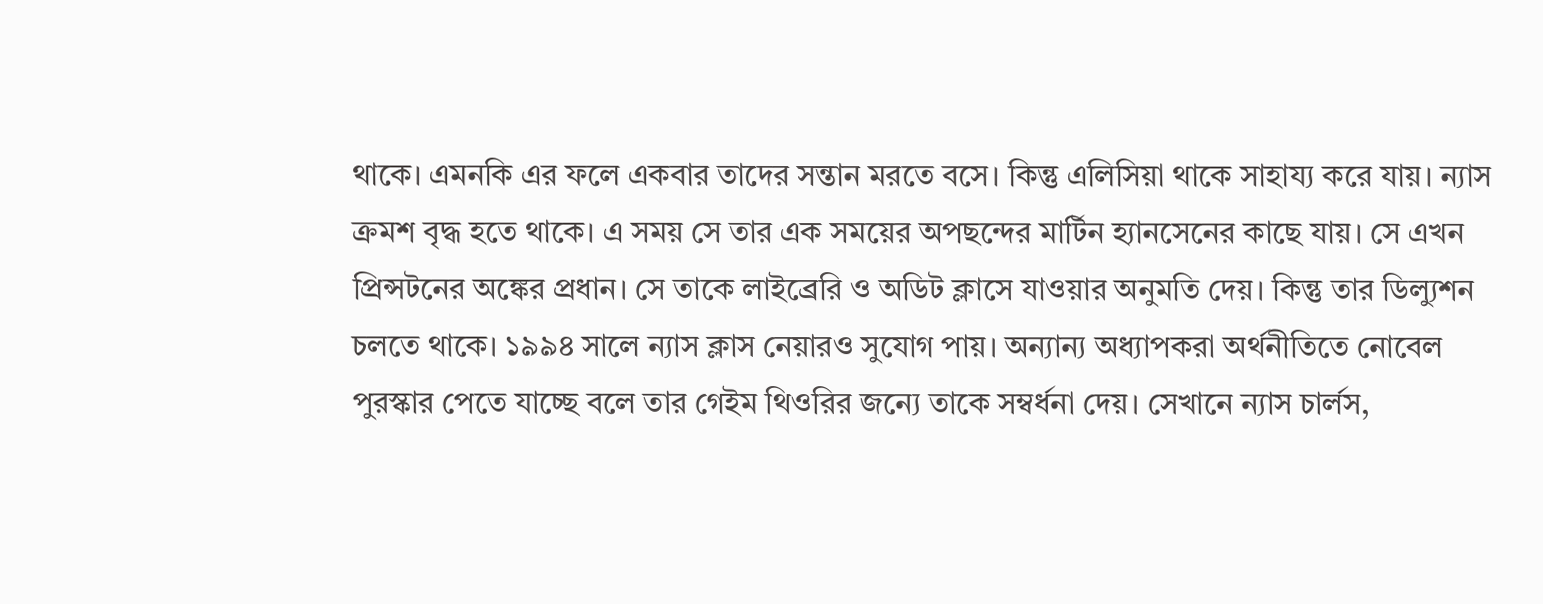থাকে। এমনকি এর ফলে একবার তাদের সন্তান মরতে বসে। কিন্তু এলিসিয়া থাকে সাহায্য করে যায়। ন্যাস ক্রমশ বৃদ্ধ হতে থাকে। এ সময় সে তার এক সময়ের অপছন্দের মার্টিন হ্যানসেনের কাছে যায়। সে এখন প্রিন্সটনের অঙ্কের প্রধান। সে তাকে লাইব্রেরি ও অডিট ক্লাসে যাওয়ার অনুমতি দেয়। কিন্তু তার ডিল্যুশন চলতে থাকে। ১৯৯৪ সালে ন্যাস ক্লাস নেয়ারও সুযোগ পায়। অন্যান্য অধ্যাপকরা অর্থনীতিতে নোবেল পুরস্কার পেতে যাচ্ছে বলে তার গেইম থিওরির জন্যে তাকে সম্বর্ধনা দেয়। সেখানে ন্যাস চার্লস,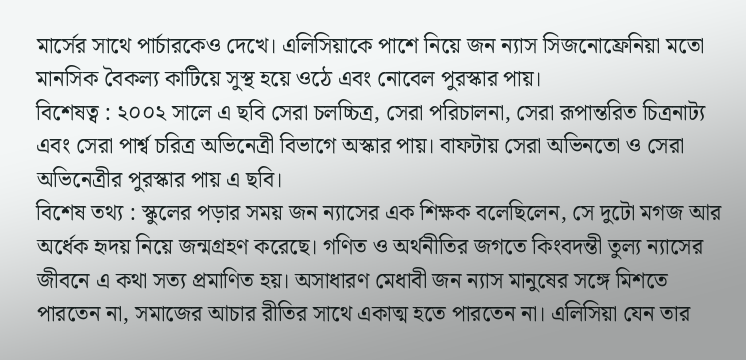মার্সের সাথে পার্চারকেও দেখে। এলিসিয়াকে পাশে নিয়ে জন ন্যাস সিজনোফ্রেনিয়া মতো মানসিক বৈকল্য কাটিয়ে সুস্থ হয়ে ওঠে এবং নোবেল পুরস্কার পায়।
বিশেষত্ব : ২০০২ সালে এ ছবি সেরা চলচ্চিত্র, সেরা পরিচালনা, সেরা রূপান্তরিত চিত্রনাট্য এবং সেরা পার্শ্ব চরিত্র অভিনেত্রী বিভাগে অস্কার পায়। বাফটায় সেরা অভিনতো ও সেরা অভিনেত্রীর পুরস্কার পায় এ ছবি।
বিশেষ তথ্য : স্কুলের পড়ার সময় জন ন্যাসের এক শিক্ষক বলেছিলেন, সে দুটো মগজ আর অর্ধেক হৃদয় নিয়ে জন্মগ্রহণ করেছে। গণিত ও অর্থনীতির জগতে কিংবদন্তী তুল্য ন্যাসের জীবনে এ কথা সত্য প্রমাণিত হয়। অসাধারণ মেধাবী জন ন্যাস মানুষের সঙ্গে মিশতে পারতেন না, সমাজের আচার রীতির সাথে একাত্ম হতে পারতেন না। এলিসিয়া যেন তার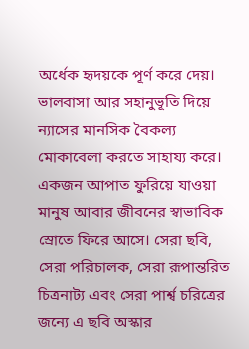অর্ধেক হৃদয়কে পূর্ণ করে দেয়। ভালবাসা আর সহানুভূতি দিয়ে ন্যাসের মানসিক বৈকল্য মোকাবেলা করতে সাহায্য করে। একজন আপাত ফুরিয়ে যাওয়া মানুষ আবার জীবনের স্বাভাবিক স্রোতে ফিরে আসে। সেরা ছবি, সেরা পরিচালক, সেরা রূপান্তরিত চিত্রনাট্য এবং সেরা পার্শ্ব চরিত্রের জন্যে এ ছবি অস্কার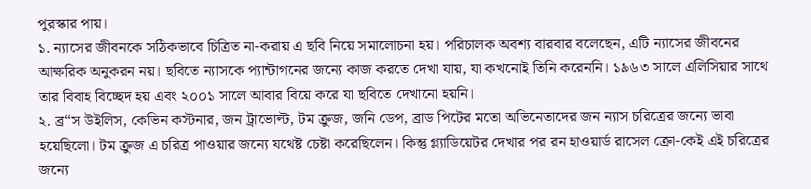পুরস্কার পায়।
১. ন্যাসের জীবনকে সঠিকভাবে চিত্রিত না-করায় এ ছবি নিয়ে সমালোচনা হয়। পরিচালক অবশ্য বারবার বলেছেন, এটি ন্যাসের জীবনের আক্ষরিক অনুকরন নয়। ছবিতে ন্যাসকে প্যান্টাগনের জন্যে কাজ করতে দেখা যায়, যা কখনোই তিনি করেননি। ১৯৬৩ সালে এলিসিয়ার সাথে তার বিবাহ বিচ্ছেদ হয় এবং ২০০১ সালে আবার বিয়ে করে যা ছবিতে দেখানো হয়নি।
২. ব্র“স উইলিস, কেভিন কস্টনার, জন ট্রাভোল্ট, টম ক্রুজ, জনি ডেপ, ব্রাড পিটের মতো অভিনেতাদের জন ন্যাস চরিত্রের জন্যে ভাবা হয়েছিলো। টম ক্রুজ এ চরিত্র পাওয়ার জন্যে যথেষ্ট চেষ্টা করেছিলেন। কিন্তু গ্ল্যাডিয়েটর দেখার পর রন হাওয়ার্ড রাসেল ক্রো-কেই এই চরিত্রের জন্যে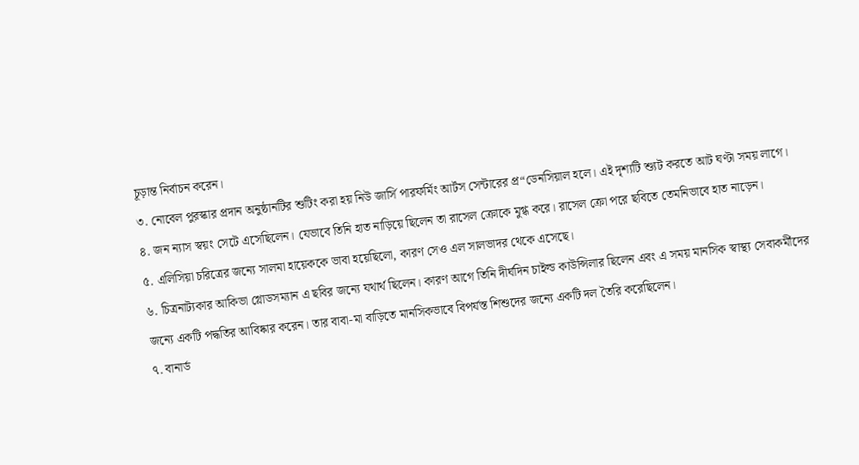চূড়ান্ত নির্বাচন করেন।
৩. নোবেল পুরস্কার প্রদান অনুষ্ঠানটির শুটিং করা হয় নিউ জার্সি পারফর্মিং আর্টস সেন্টারের প্র“ডেনসিয়াল হলে। এই দৃশ্যটি শ্যুট করতে আট ঘণ্টা সময় লাগে।
৪. জন ন্যাস স্বয়ং সেটে এসেছিলেন। যেভাবে তিনি হাত নাড়িয়ে ছিলেন তা রাসেল ক্রোকে মুগ্ধ করে। রাসেল ক্রো পরে ছবিতে তেমনিভাবে হাত নাড়েন।
৫. এলিসিয়া চরিত্রের জন্যে সালমা হায়েককে ভাবা হয়েছিলো, কারণ সেও এল সালভাদর থেকে এসেছে।
৬. চিত্রনাট্যকার আকিভা গ্লোডসম্যান এ ছবির জন্যে যথার্থ ছিলেন। কারণ আগে তিনি দীর্ঘদিন চাইল্ড কাউন্সিলার ছিলেন এবং এ সময় মানসিক স্বাস্থ্য সেবাকর্মীদের জন্যে একটি পদ্ধতির আবিষ্কার করেন। তার বাবা-মা বাড়িতে মানসিকভাবে বিপর্যস্ত শিশুদের জন্যে একটি দল তৈরি করেছিলেন।
৭. বানার্ড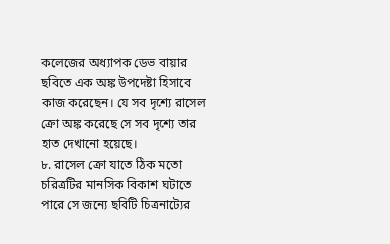কলেজের অধ্যাপক ডেভ বায়ার ছবিতে এক অঙ্ক উপদেষ্টা হিসাবে কাজ করেছেন। যে সব দৃশ্যে রাসেল ক্রো অঙ্ক করেছে সে সব দৃশ্যে তার হাত দেখানো হয়েছে।
৮. রাসেল ক্রো যাতে ঠিক মতো চরিত্রটির মানসিক বিকাশ ঘটাতে পারে সে জন্যে ছবিটি চিত্রনাট্যের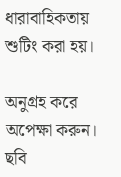ধারাবাহিকতায় শুটিং করা হয়।

অনুগ্রহ করে অপেক্ষা করুন। ছবি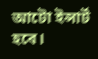আটো ইন্সার্ট হবে।